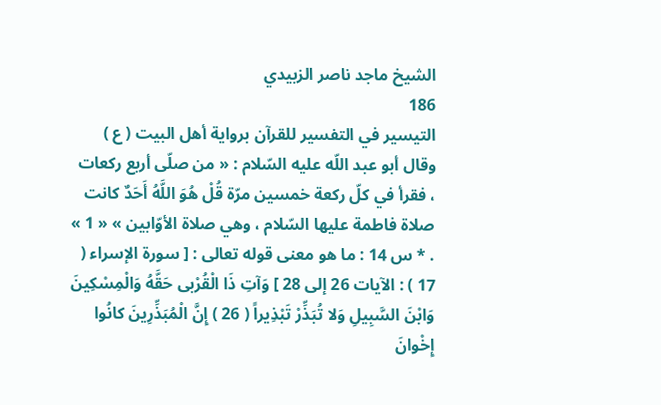الشيخ ماجد ناصر الزبيدي
186
التيسير في التفسير للقرآن برواية أهل البيت ( ع )
وقال أبو عبد اللّه عليه السّلام : « من صلّى أربع ركعات ، فقرأ في كلّ ركعة خمسين مرّة قُلْ هُوَ اللَّهُ أَحَدٌ كانت صلاة فاطمة عليها السّلام ، وهي صلاة الأوّابين » « 1 » . * س 14 : ما هو معنى قوله تعالى : [ سورة الإسراء ( 17 ) : الآيات 26 إلى 28 ] وَآتِ ذَا الْقُرْبى حَقَّهُ وَالْمِسْكِينَ وَابْنَ السَّبِيلِ وَلا تُبَذِّرْ تَبْذِيراً ( 26 ) إِنَّ الْمُبَذِّرِينَ كانُوا إِخْوانَ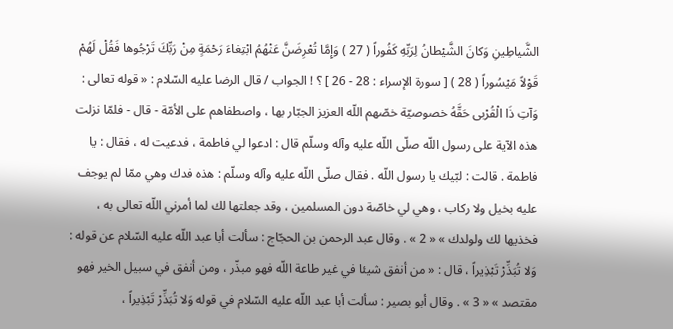الشَّياطِينِ وَكانَ الشَّيْطانُ لِرَبِّهِ كَفُوراً ( 27 ) وَإِمَّا تُعْرِضَنَّ عَنْهُمُ ابْتِغاءَ رَحْمَةٍ مِنْ رَبِّكَ تَرْجُوها فَقُلْ لَهُمْ قَوْلاً مَيْسُوراً ( 28 ) [ سورة الإسراء : 28 - 26 ] ؟ ! الجواب / قال الرضا عليه السّلام : « قوله تعالى : وَآتِ ذَا الْقُرْبى حَقَّهُ خصوصيّة خصّهم اللّه العزيز الجبّار بها ، واصطفاهم على الأمّة - قال - فلمّا نزلت هذه الآية على رسول اللّه صلّى اللّه عليه وآله وسلّم قال : ادعوا لي فاطمة ، فدعيت له ، فقال : يا فاطمة . قالت : لبّيك يا رسول اللّه . فقال صلّى اللّه عليه وآله وسلّم : هذه فدك وهي ممّا لم يوجف عليه بخيل ولا ركاب ، وهي لي خاصّة دون المسلمين ، وقد جعلتها لك لما أمرني اللّه تعالى به ، فخذيها لك ولولدك » « 2 » . وقال عبد الرحمن بن الحجّاج : سألت أبا عبد اللّه عليه السّلام عن قوله : وَلا تُبَذِّرْ تَبْذِيراً ، قال : « من أنفق شيئا في غير طاعة اللّه فهو مبذّر ، ومن أنفق في سبيل الخير فهو مقتصد » « 3 » . وقال أبو بصير : سألت أبا عبد اللّه عليه السّلام في قوله وَلا تُبَذِّرْ تَبْذِيراً ،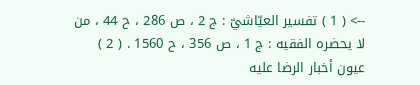--> ( 1 ) تفسير العيّاشيّ : ج 2 ، ص 286 ، ح 44 ، من لا يحضره الفقيه : ج 1 ، ص 356 ، ح 1560 . ( 2 ) عيون أخبار الرضا عليه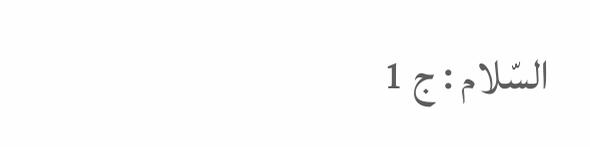السّلام : ج 1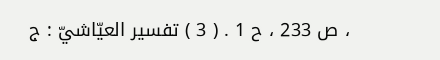، ص 233 ، ح 1 . ( 3 ) تفسير العيّاشيّ : ج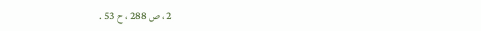2 ، ص 288 ، ح 53 .